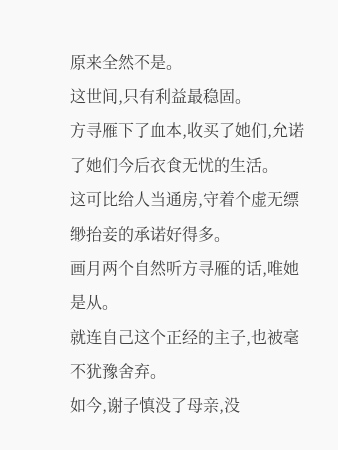原来全然不是。
这世间,只有利益最稳固。
方寻雁下了血本,收买了她们,允诺了她们今后衣食无忧的生活。
这可比给人当通房,守着个虚无缥缈抬妾的承诺好得多。
画月两个自然听方寻雁的话,唯她是从。
就连自己这个正经的主子,也被毫不犹豫舍弃。
如今,谢子慎没了母亲,没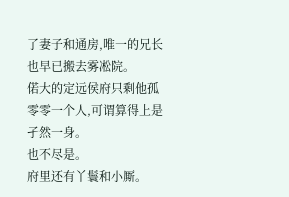了妻子和通房,唯一的兄长也早已搬去雾凇院。
偌大的定远侯府只剩他孤零零一个人,可谓算得上是孑然一身。
也不尽是。
府里还有丫鬟和小厮。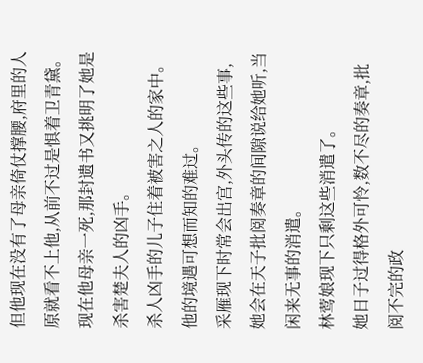但他现在没有了母亲倚仗撑腰,府里的人原就看不上他,从前不过是惧着卫青黛。现在他母亲一死,那封遗书又挑明了她是杀害楚夫人的凶手。
杀人凶手的儿子住着被害之人的家中。
他的境遇可想而知的难过。
采雁现下时常会出宫,外头传的这些事,她会在天子批阅奏章的间隙说给她听,当闲来无事的消遣。
林莺娘现下只剩这些消遣了。
她日子过得格外可怜,数不尽的奏章,批阅不完的政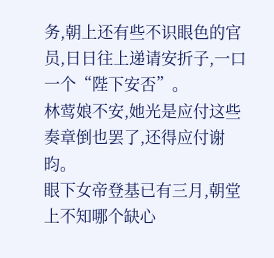务,朝上还有些不识眼色的官员,日日往上递请安折子,一口一个“陛下安否”。
林莺娘不安,她光是应付这些奏章倒也罢了,还得应付谢昀。
眼下女帝登基已有三月,朝堂上不知哪个缺心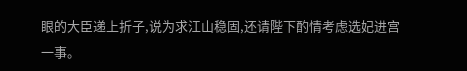眼的大臣递上折子,说为求江山稳固,还请陛下酌情考虑选妃进宫一事。